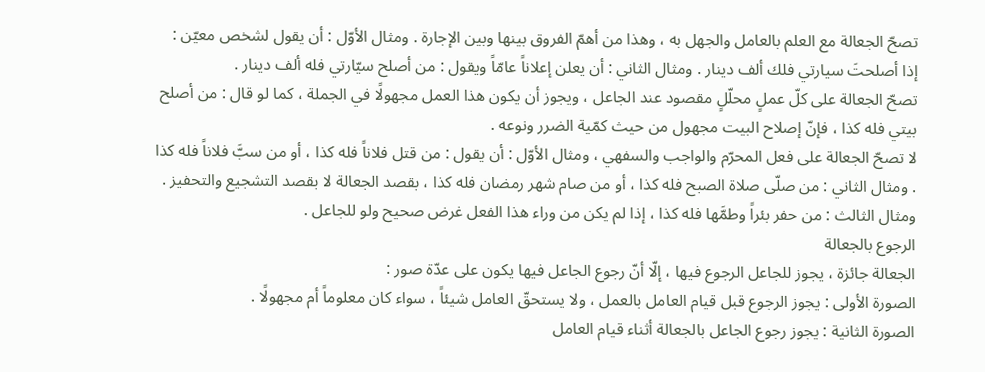تصحّ الجعالة مع العلم بالعامل والجهل به ، وهذا من أهمّ الفروق بينها وبين الإجارة . ومثال الأوّل : أن يقول لشخص معيّن : إذا أصلحتَ سيارتي فلك ألف دينار . ومثال الثاني : أن يعلن إعلاناً عامّاً ويقول : من أصلح سيّارتي فله ألف دينار .
تصحّ الجعالة على كلّ عملٍ محلّلٍ مقصود عند الجاعل ، ويجوز أن يكون هذا العمل مجهولًا في الجملة ، كما لو قال : من أصلح بيتي فله كذا ، فإنّ إصلاح البيت مجهول من حيث كمّية الضرر ونوعه .
لا تصحّ الجعالة على فعل المحرّم والواجب والسفهي ، ومثال الأوّل : أن يقول : من قتل فلاناً فله كذا ، أو من سبَّ فلاناً فله كذا . ومثال الثاني : من صلّى صلاة الصبح فله كذا ، أو من صام شهر رمضان فله كذا ، بقصد الجعالة لا بقصد التشجيع والتحفيز .
ومثال الثالث : من حفر بئراً وطمَّها فله كذا ، إذا لم يكن من وراء هذا الفعل غرض صحيح ولو للجاعل .
الرجوع بالجعالة
الجعالة جائزة ، يجوز للجاعل الرجوع فيها ، إلّا أنّ رجوع الجاعل فيها يكون على عدّة صور :
الصورة الأولى : يجوز الرجوع قبل قيام العامل بالعمل ، ولا يستحقّ العامل شيئاً ، سواء كان معلوماً أم مجهولًا .
الصورة الثانية : يجوز رجوع الجاعل بالجعالة أثناء قيام العامل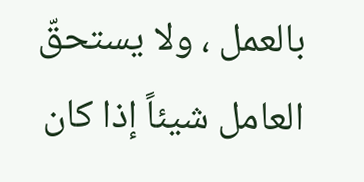بالعمل ، ولا يستحقّ العامل شيئاً إذا كان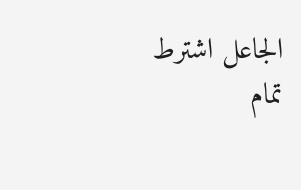الجاعل اشترط تمام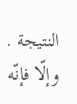النتيجة . وإلّا فإنّه